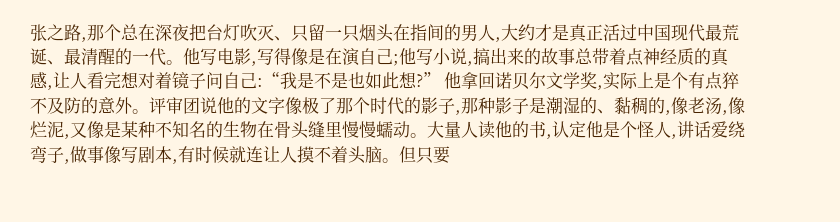张之路,那个总在深夜把台灯吹灭、只留一只烟头在指间的男人,大约才是真正活过中国现代最荒诞、最清醒的一代。他写电影,写得像是在演自己;他写小说,搞出来的故事总带着点神经质的真感,让人看完想对着镜子问自己:“我是不是也如此想?” 他拿回诺贝尔文学奖,实际上是个有点猝不及防的意外。评审团说他的文字像极了那个时代的影子,那种影子是潮湿的、黏稠的,像老汤,像烂泥,又像是某种不知名的生物在骨头缝里慢慢蠕动。大量人读他的书,认定他是个怪人,讲话爱绕弯子,做事像写剧本,有时候就连让人摸不着头脑。但只要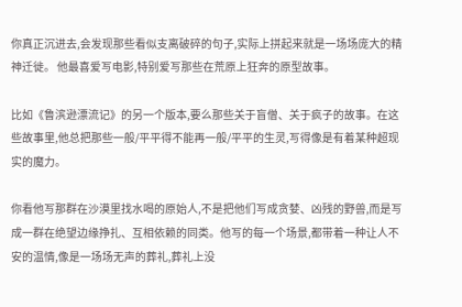你真正沉进去,会发现那些看似支离破碎的句子,实际上拼起来就是一场场庞大的精神迁徙。 他最喜爱写电影,特别爱写那些在荒原上狂奔的原型故事。

比如《鲁滨逊漂流记》的另一个版本,要么那些关于盲僧、关于疯子的故事。在这些故事里,他总把那些一般/平平得不能再一般/平平的生灵,写得像是有着某种超现实的魔力。

你看他写那群在沙漠里找水喝的原始人,不是把他们写成贪婪、凶残的野兽,而是写成一群在绝望边缘挣扎、互相依赖的同类。他写的每一个场景,都带着一种让人不安的温情,像是一场场无声的葬礼,葬礼上没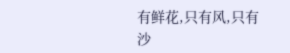有鲜花,只有风,只有沙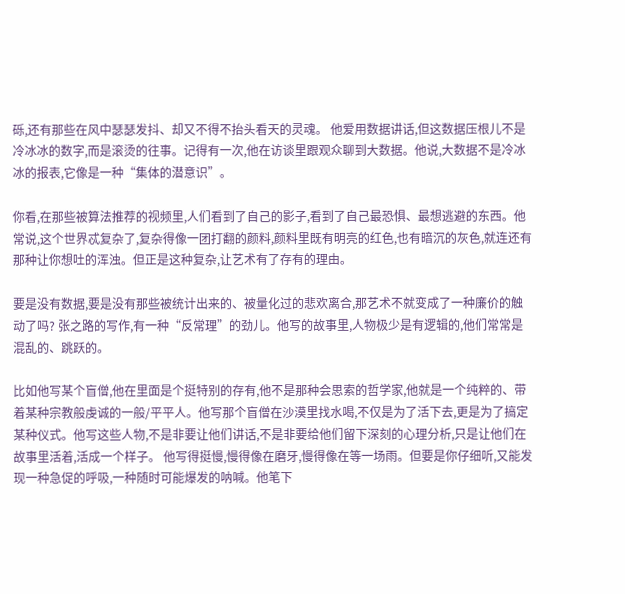砾,还有那些在风中瑟瑟发抖、却又不得不抬头看天的灵魂。 他爱用数据讲话,但这数据压根儿不是冷冰冰的数字,而是滚烫的往事。记得有一次,他在访谈里跟观众聊到大数据。他说,大数据不是冷冰冰的报表,它像是一种“集体的潜意识”。

你看,在那些被算法推荐的视频里,人们看到了自己的影子,看到了自己最恐惧、最想逃避的东西。他常说,这个世界忒复杂了,复杂得像一团打翻的颜料,颜料里既有明亮的红色,也有暗沉的灰色,就连还有那种让你想吐的浑浊。但正是这种复杂,让艺术有了存有的理由。

要是没有数据,要是没有那些被统计出来的、被量化过的悲欢离合,那艺术不就变成了一种廉价的触动了吗? 张之路的写作,有一种“反常理”的劲儿。他写的故事里,人物极少是有逻辑的,他们常常是混乱的、跳跃的。

比如他写某个盲僧,他在里面是个挺特别的存有,他不是那种会思索的哲学家,他就是一个纯粹的、带着某种宗教般虔诚的一般/平平人。他写那个盲僧在沙漠里找水喝,不仅是为了活下去,更是为了搞定某种仪式。他写这些人物,不是非要让他们讲话,不是非要给他们留下深刻的心理分析,只是让他们在故事里活着,活成一个样子。 他写得挺慢,慢得像在磨牙,慢得像在等一场雨。但要是你仔细听,又能发现一种急促的呼吸,一种随时可能爆发的呐喊。他笔下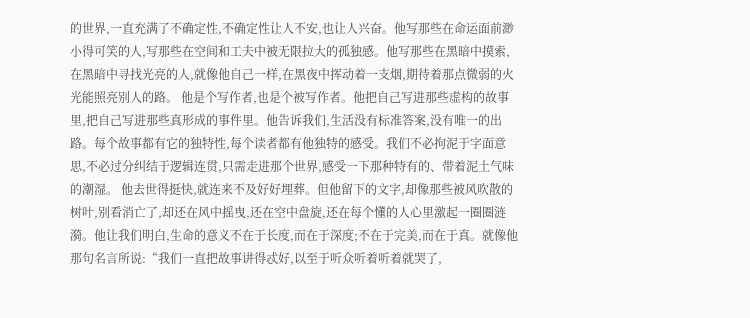的世界,一直充满了不确定性,不确定性让人不安,也让人兴奋。他写那些在命运面前渺小得可笑的人,写那些在空间和工夫中被无限拉大的孤独感。他写那些在黑暗中摸索,在黑暗中寻找光亮的人,就像他自己一样,在黑夜中挥动着一支烟,期待着那点微弱的火光能照亮别人的路。 他是个写作者,也是个被写作者。他把自己写进那些虚构的故事里,把自己写进那些真形成的事件里。他告诉我们,生活没有标准答案,没有唯一的出路。每个故事都有它的独特性,每个读者都有他独特的感受。我们不必拘泥于字面意思,不必过分纠结于逻辑连贯,只需走进那个世界,感受一下那种特有的、带着泥土气味的潮湿。 他去世得挺快,就连来不及好好埋葬。但他留下的文字,却像那些被风吹散的树叶,别看消亡了,却还在风中摇曳,还在空中盘旋,还在每个懂的人心里激起一圈圈涟漪。他让我们明白,生命的意义不在于长度,而在于深度;不在于完美,而在于真。就像他那句名言所说:“我们一直把故事讲得忒好,以至于听众听着听着就哭了,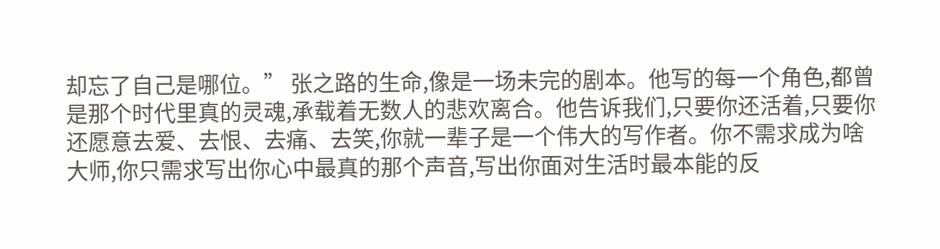却忘了自己是哪位。” 张之路的生命,像是一场未完的剧本。他写的每一个角色,都曾是那个时代里真的灵魂,承载着无数人的悲欢离合。他告诉我们,只要你还活着,只要你还愿意去爱、去恨、去痛、去笑,你就一辈子是一个伟大的写作者。你不需求成为啥大师,你只需求写出你心中最真的那个声音,写出你面对生活时最本能的反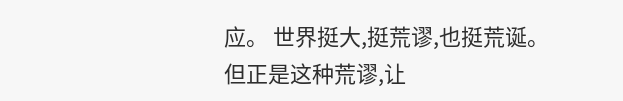应。 世界挺大,挺荒谬,也挺荒诞。但正是这种荒谬,让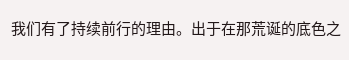我们有了持续前行的理由。出于在那荒诞的底色之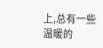上,总有一些温暖的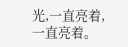光,一直亮着,一直亮着。